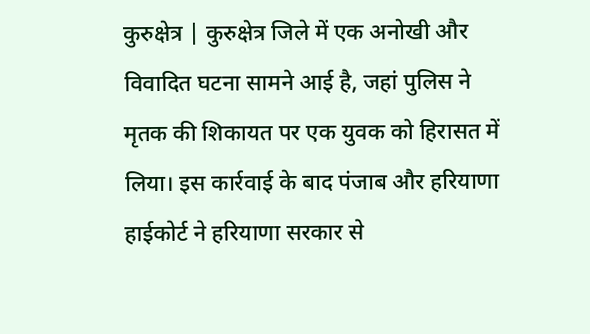कुरुक्षेत्र | कुरुक्षेत्र जिले में एक अनोखी और विवादित घटना सामने आई है, जहां पुलिस ने मृतक की शिकायत पर एक युवक को हिरासत में लिया। इस कार्रवाई के बाद पंजाब और हरियाणा हाईकोर्ट ने हरियाणा सरकार से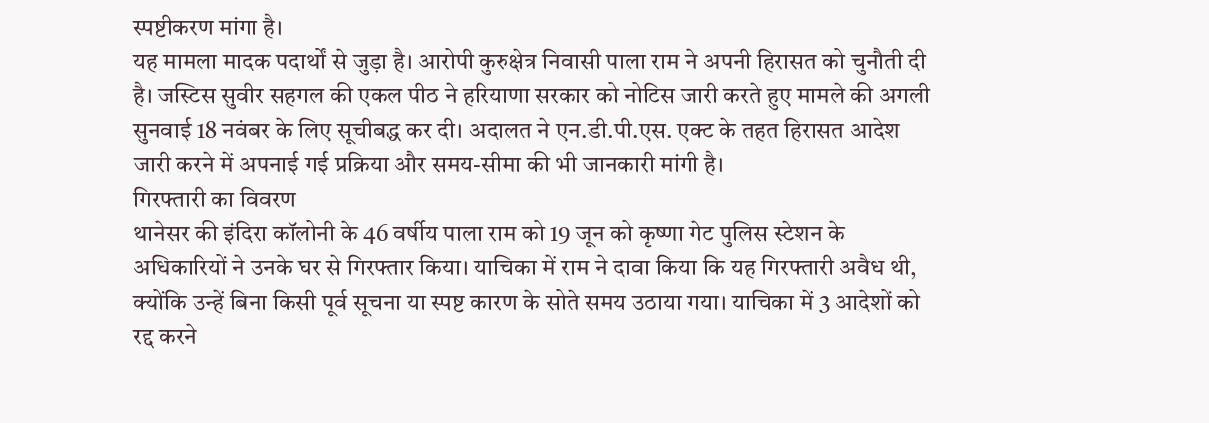स्पष्टीकरण मांगा है।
यह मामला मादक पदार्थों से जुड़ा है। आरोपी कुरुक्षेत्र निवासी पाला राम ने अपनी हिरासत को चुनौती दी है। जस्टिस सुवीर सहगल की एकल पीठ ने हरियाणा सरकार को नोटिस जारी करते हुए मामले की अगली सुनवाई 18 नवंबर के लिए सूचीबद्ध कर दी। अदालत ने एन.डी.पी.एस. एक्ट के तहत हिरासत आदेश जारी करने में अपनाई गई प्रक्रिया और समय-सीमा की भी जानकारी मांगी है।
गिरफ्तारी का विवरण
थानेसर की इंदिरा कॉलोनी के 46 वर्षीय पाला राम को 19 जून को कृष्णा गेट पुलिस स्टेशन के अधिकारियों ने उनके घर से गिरफ्तार किया। याचिका में राम ने दावा किया कि यह गिरफ्तारी अवैध थी, क्योंकि उन्हें बिना किसी पूर्व सूचना या स्पष्ट कारण के सोते समय उठाया गया। याचिका में 3 आदेशों को रद्द करने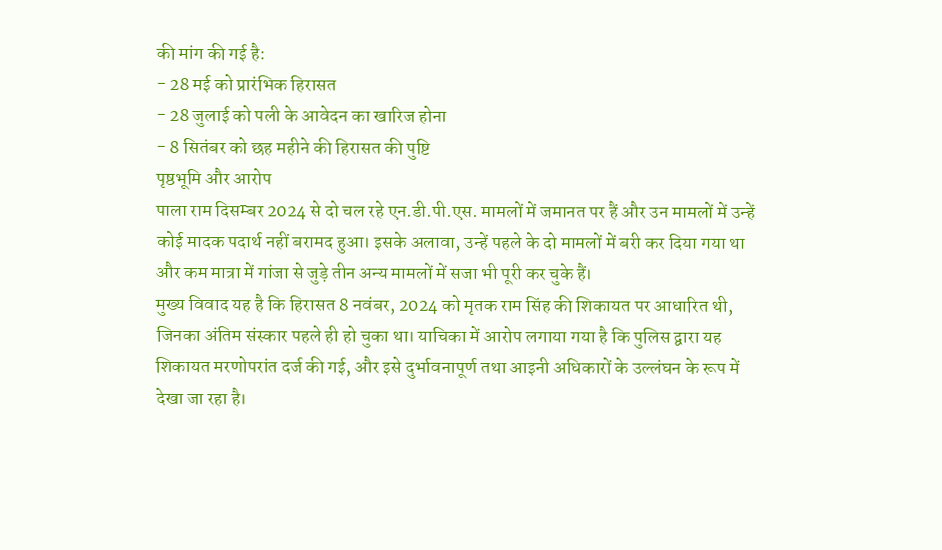की मांग की गई है:
- 28 मई को प्रारंभिक हिरासत
- 28 जुलाई को पली के आवेदन का खारिज होना
- 8 सितंबर को छह महीने की हिरासत की पुष्टि
पृष्ठभूमि और आरोप
पाला राम दिसम्बर 2024 से दो चल रहे एन.डी.पी.एस. मामलों में जमानत पर हैं और उन मामलों में उन्हें कोई मादक पदार्थ नहीं बरामद हुआ। इसके अलावा, उन्हें पहले के दो मामलों में बरी कर दिया गया था और कम मात्रा में गांजा से जुड़े तीन अन्य मामलों में सजा भी पूरी कर चुके हैं।
मुख्य विवाद यह है कि हिरासत 8 नवंबर, 2024 को मृतक राम सिंह की शिकायत पर आधारित थी, जिनका अंतिम संस्कार पहले ही हो चुका था। याचिका में आरोप लगाया गया है कि पुलिस द्वारा यह शिकायत मरणोपरांत दर्ज की गई, और इसे दुर्भावनापूर्ण तथा आइनी अधिकारों के उल्लंघन के रूप में देखा जा रहा है।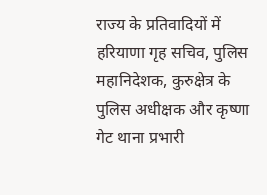राज्य के प्रतिवादियों में हरियाणा गृह सचिव, पुलिस महानिदेशक, कुरुक्षेत्र के पुलिस अधीक्षक और कृष्णा गेट थाना प्रभारी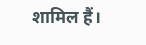शामिल हैं।